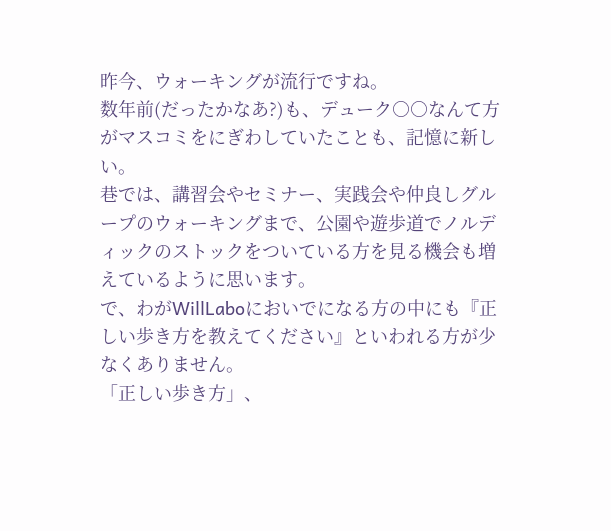昨今、ウォーキングが流行ですね。
数年前(だったかなあ?)も、デューク○○なんて方がマスコミをにぎわしていたことも、記憶に新しい。
巷では、講習会やセミナー、実践会や仲良しグループのウォーキングまで、公園や遊歩道でノルディックのストックをついている方を見る機会も増えているように思います。
で、わがWillLaboにおいでになる方の中にも『正しい歩き方を教えてください』といわれる方が少なくありません。
「正しい歩き方」、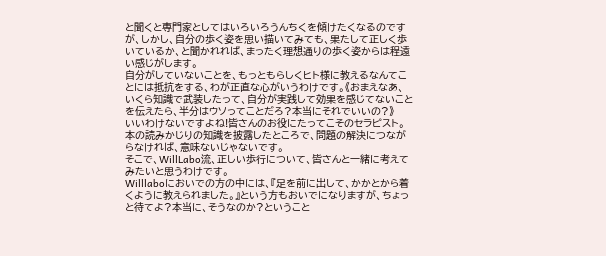と聞くと専門家としてはいろいろうんちくを傾けたくなるのですが、しかし、自分の歩く姿を思い描いてみても、果たして正しく歩いているか、と聞かれれば、まったく理想通りの歩く姿からは程遠い感じがします。
自分がしていないことを、もっともらしくヒト様に教えるなんてことには抵抗をする、わが正直な心がいうわけです。《おまえなあ、いくら知識で武装したって、自分が実践して効果を感じてないことを伝えたら、半分はウソってことだろ?本当にそれでいいの?》
いいわけないですよね!皆さんのお役にたってこそのセラピスト。
本の読みかじりの知識を披露したところで、問題の解決につながらなければ、意味ないじゃないです。
そこで、WillLabo流、正しい歩行について、皆さんと一緒に考えてみたいと思うわけです。
Willlaboにおいでの方の中には、『足を前に出して、かかとから着くように教えられました。』という方もおいでになりますが、ちょっと待てよ?本当に、そうなのか?ということ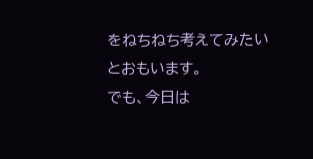をねちねち考えてみたいとおもいます。
でも、今日は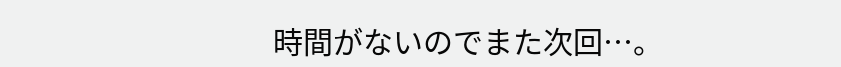時間がないのでまた次回…。